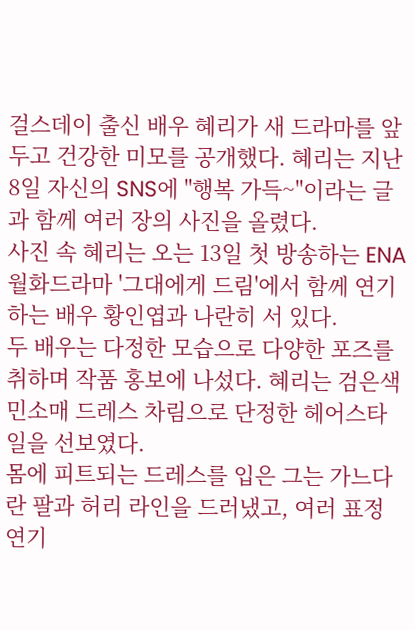걸스데이 출신 배우 혜리가 새 드라마를 앞두고 건강한 미모를 공개했다. 혜리는 지난 8일 자신의 SNS에 "행복 가득~"이라는 글과 함께 여러 장의 사진을 올렸다.
사진 속 혜리는 오는 13일 첫 방송하는 ENA 월화드라마 '그대에게 드림'에서 함께 연기하는 배우 황인엽과 나란히 서 있다.
두 배우는 다정한 모습으로 다양한 포즈를 취하며 작품 홍보에 나섰다. 혜리는 검은색 민소매 드레스 차림으로 단정한 헤어스타일을 선보였다.
몸에 피트되는 드레스를 입은 그는 가느다란 팔과 허리 라인을 드러냈고, 여러 표정 연기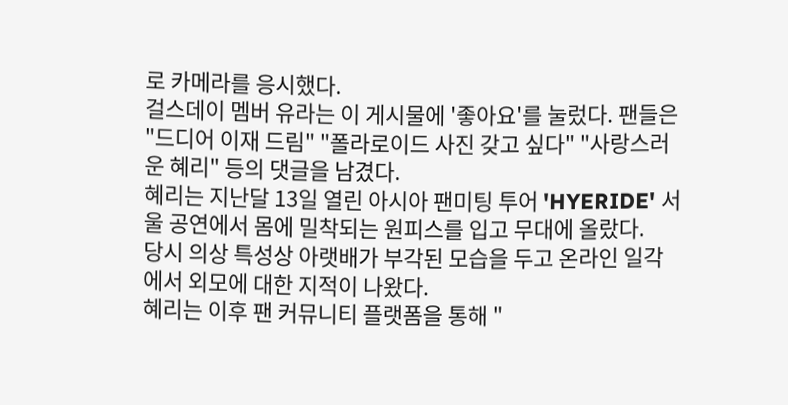로 카메라를 응시했다.
걸스데이 멤버 유라는 이 게시물에 '좋아요'를 눌렀다. 팬들은 "드디어 이재 드림" "폴라로이드 사진 갖고 싶다" "사랑스러운 혜리" 등의 댓글을 남겼다.
혜리는 지난달 13일 열린 아시아 팬미팅 투어 'HYERIDE' 서울 공연에서 몸에 밀착되는 원피스를 입고 무대에 올랐다.
당시 의상 특성상 아랫배가 부각된 모습을 두고 온라인 일각에서 외모에 대한 지적이 나왔다.
혜리는 이후 팬 커뮤니티 플랫폼을 통해 "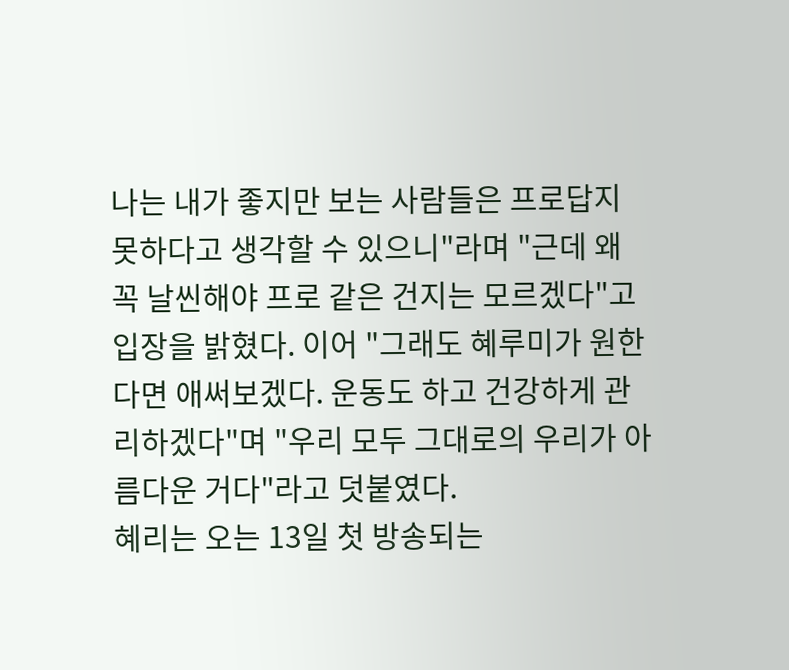나는 내가 좋지만 보는 사람들은 프로답지 못하다고 생각할 수 있으니"라며 "근데 왜 꼭 날씬해야 프로 같은 건지는 모르겠다"고 입장을 밝혔다. 이어 "그래도 혜루미가 원한다면 애써보겠다. 운동도 하고 건강하게 관리하겠다"며 "우리 모두 그대로의 우리가 아름다운 거다"라고 덧붙였다.
혜리는 오는 13일 첫 방송되는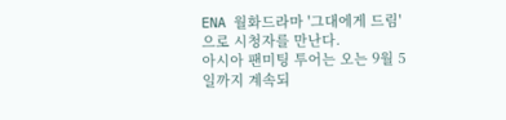ENA 월화드라마 '그대에게 드림'으로 시청자를 만난다.
아시아 팬미팅 투어는 오는 9월 5일까지 계속되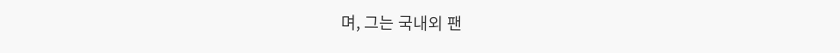며, 그는 국내외 팬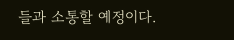들과 소통할 예정이다.